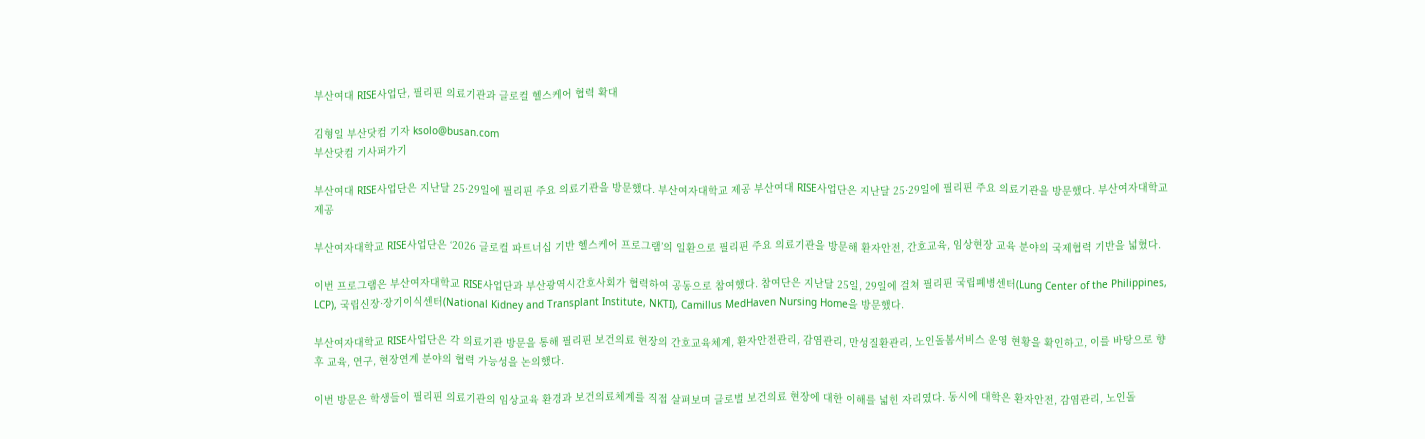부산여대 RISE사업단, 필리핀 의료기관과 글로컬 헬스케어 협력 확대

김형일 부산닷컴 기자 ksolo@busan.com
부산닷컴 기사퍼가기

부산여대 RISE사업단은 지난달 25·29일에 필리핀 주요 의료기관을 방문했다. 부산여자대학교 제공 부산여대 RISE사업단은 지난달 25·29일에 필리핀 주요 의료기관을 방문했다. 부산여자대학교 제공

부산여자대학교 RISE사업단은 ‘2026 글로컬 파트너십 기반 헬스케어 프로그램’의 일환으로 필리핀 주요 의료기관을 방문해 환자안전, 간호교육, 임상현장 교육 분야의 국제협력 기반을 넓혔다.

이번 프로그램은 부산여자대학교 RISE사업단과 부산광역시간호사회가 협력하여 공동으로 참여했다. 참여단은 지난달 25일, 29일에 걸쳐 필리핀 국립폐병센터(Lung Center of the Philippines, LCP), 국립신장·장기이식센터(National Kidney and Transplant Institute, NKTI), Camillus MedHaven Nursing Home을 방문했다.

부산여자대학교 RISE사업단은 각 의료기관 방문을 통해 필리핀 보건의료 현장의 간호교육체계, 환자안전관리, 감염관리, 만성질환관리, 노인돌봄서비스 운영 현황을 확인하고, 이를 바탕으로 향후 교육, 연구, 현장연계 분야의 협력 가능성을 논의했다.

이번 방문은 학생들이 필리핀 의료기관의 임상교육 환경과 보건의료체계를 직접 살펴보며 글로벌 보건의료 현장에 대한 이해를 넓힌 자리였다. 동시에 대학은 환자안전, 감염관리, 노인돌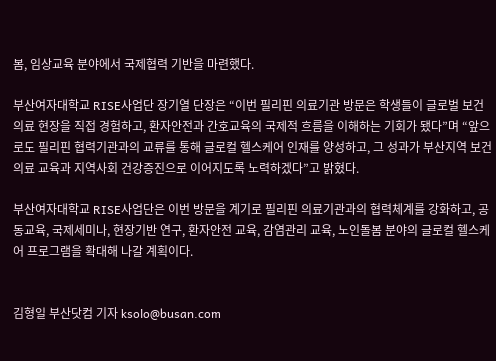봄, 임상교육 분야에서 국제협력 기반을 마련했다.

부산여자대학교 RISE사업단 장기열 단장은 “이번 필리핀 의료기관 방문은 학생들이 글로벌 보건의료 현장을 직접 경험하고, 환자안전과 간호교육의 국제적 흐름을 이해하는 기회가 됐다”며 “앞으로도 필리핀 협력기관과의 교류를 통해 글로컬 헬스케어 인재를 양성하고, 그 성과가 부산지역 보건의료 교육과 지역사회 건강증진으로 이어지도록 노력하겠다”고 밝혔다.

부산여자대학교 RISE사업단은 이번 방문을 계기로 필리핀 의료기관과의 협력체계를 강화하고, 공동교육, 국제세미나, 현장기반 연구, 환자안전 교육, 감염관리 교육, 노인돌봄 분야의 글로컬 헬스케어 프로그램을 확대해 나갈 계획이다.


김형일 부산닷컴 기자 ksolo@busan.com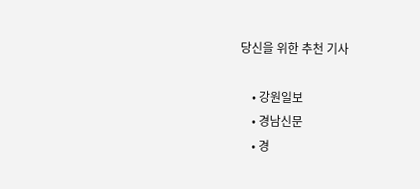당신을 위한 추천 기사

    • 강원일보
    • 경남신문
    • 경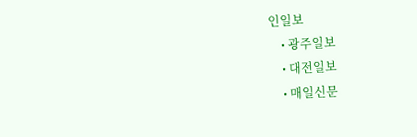인일보
    • 광주일보
    • 대전일보
    • 매일신문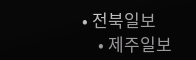• 전북일보
    • 제주일보